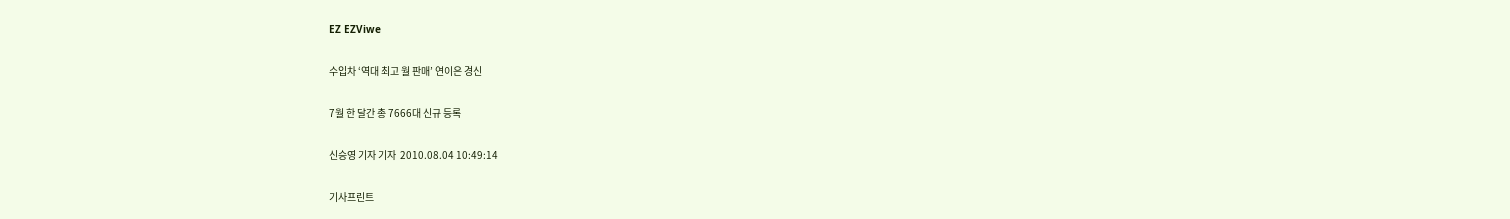EZ EZViwe

수입차 ‘역대 최고 월 판매’ 연이은 경신

7월 한 달간 총 7666대 신규 등록

신승영 기자 기자  2010.08.04 10:49:14

기사프린트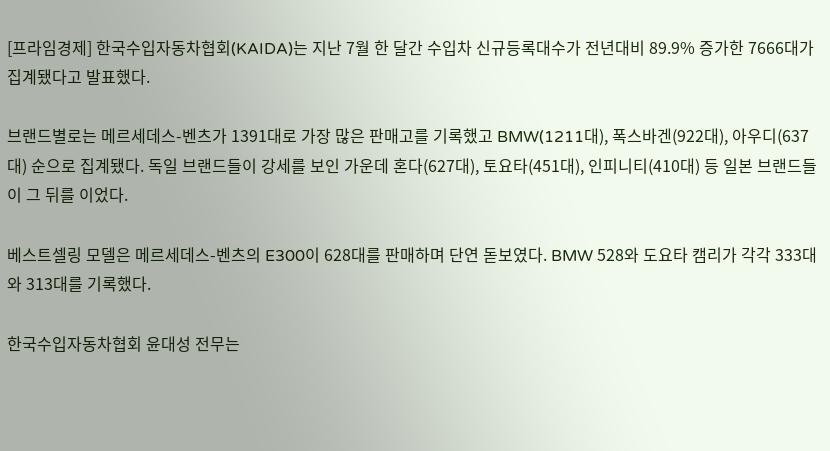[프라임경제] 한국수입자동차협회(KAIDA)는 지난 7월 한 달간 수입차 신규등록대수가 전년대비 89.9% 증가한 7666대가 집계됐다고 발표했다.

브랜드별로는 메르세데스-벤츠가 1391대로 가장 많은 판매고를 기록했고 BMW(1211대), 폭스바겐(922대), 아우디(637대) 순으로 집계됐다. 독일 브랜드들이 강세를 보인 가운데 혼다(627대), 토요타(451대), 인피니티(410대) 등 일본 브랜드들이 그 뒤를 이었다.

베스트셀링 모델은 메르세데스-벤츠의 E300이 628대를 판매하며 단연 돋보였다. BMW 528와 도요타 캠리가 각각 333대와 313대를 기록했다.

한국수입자동차협회 윤대성 전무는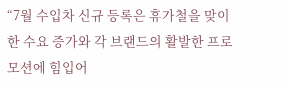“7월 수입차 신규 등록은 휴가철을 맞이한 수요 증가와 각 브랜드의 활발한 프로모션에 힘입어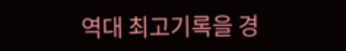역대 최고기록을 경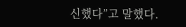신했다”고 말했다.